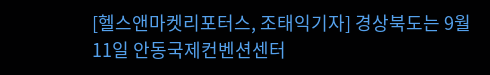[헬스앤마켓리포터스, 조태익기자] 경상북도는 9월 11일 안동국제컨벤션센터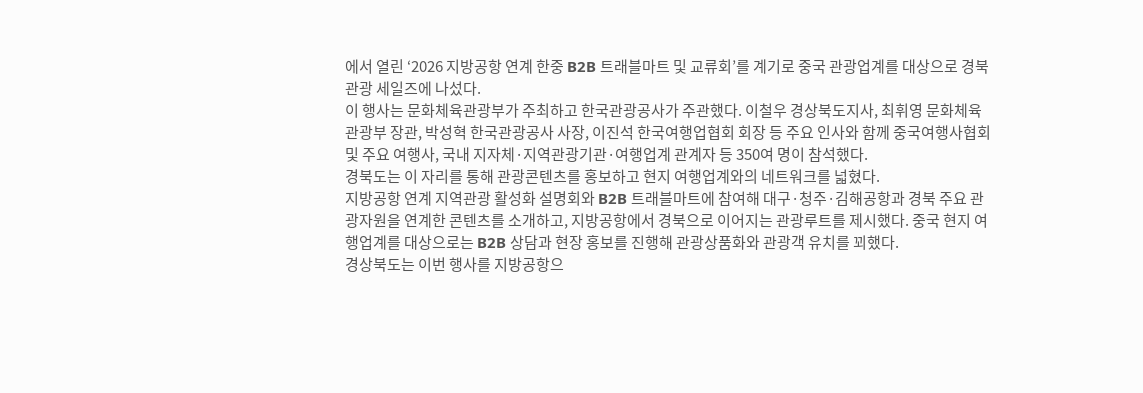에서 열린 ‘2026 지방공항 연계 한중 B2B 트래블마트 및 교류회’를 계기로 중국 관광업계를 대상으로 경북관광 세일즈에 나섰다.
이 행사는 문화체육관광부가 주최하고 한국관광공사가 주관했다. 이철우 경상북도지사, 최휘영 문화체육관광부 장관, 박성혁 한국관광공사 사장, 이진석 한국여행업협회 회장 등 주요 인사와 함께 중국여행사협회 및 주요 여행사, 국내 지자체·지역관광기관·여행업계 관계자 등 350여 명이 참석했다.
경북도는 이 자리를 통해 관광콘텐츠를 홍보하고 현지 여행업계와의 네트워크를 넓혔다.
지방공항 연계 지역관광 활성화 설명회와 B2B 트래블마트에 참여해 대구·청주·김해공항과 경북 주요 관광자원을 연계한 콘텐츠를 소개하고, 지방공항에서 경북으로 이어지는 관광루트를 제시했다. 중국 현지 여행업계를 대상으로는 B2B 상담과 현장 홍보를 진행해 관광상품화와 관광객 유치를 꾀했다.
경상북도는 이번 행사를 지방공항으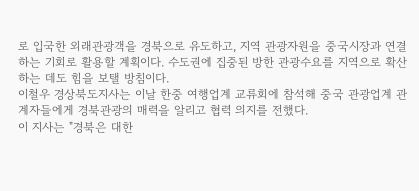로 입국한 외래관광객을 경북으로 유도하고, 지역 관광자원을 중국시장과 연결하는 기회로 활용할 계획이다. 수도권에 집중된 방한 관광수요를 지역으로 확산하는 데도 힘을 보탤 방침이다.
이철우 경상북도지사는 이날 한중 여행업계 교류회에 참석해 중국 관광업계 관계자들에게 경북관광의 매력을 알리고 협력 의지를 전했다.
이 지사는 "경북은 대한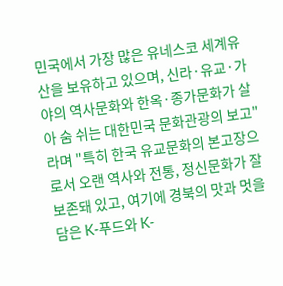민국에서 가장 많은 유네스코 세계유산을 보유하고 있으며, 신라·유교·가야의 역사문화와 한옥·종가문화가 살아 숨 쉬는 대한민국 문화관광의 보고"라며 "특히 한국 유교문화의 본고장으로서 오랜 역사와 전통, 정신문화가 잘 보존돼 있고, 여기에 경북의 맛과 멋을 담은 K-푸드와 K-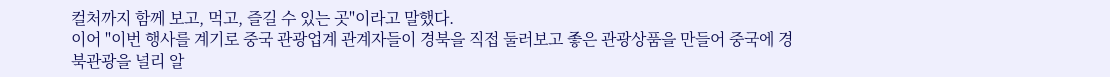컬처까지 함께 보고, 먹고, 즐길 수 있는 곳"이라고 말했다.
이어 "이번 행사를 계기로 중국 관광업계 관계자들이 경북을 직접 둘러보고 좋은 관광상품을 만들어 중국에 경북관광을 널리 알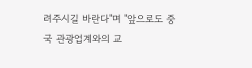려주시길 바란다"며 "앞으로도 중국 관광업계와의 교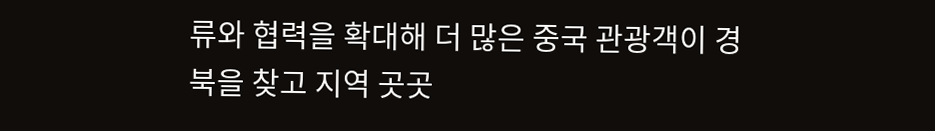류와 협력을 확대해 더 많은 중국 관광객이 경북을 찾고 지역 곳곳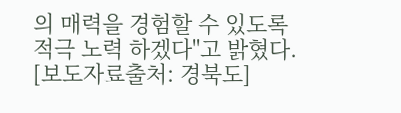의 매력을 경험할 수 있도록 적극 노력 하겠다"고 밝혔다.
[보도자료출처: 경북도]